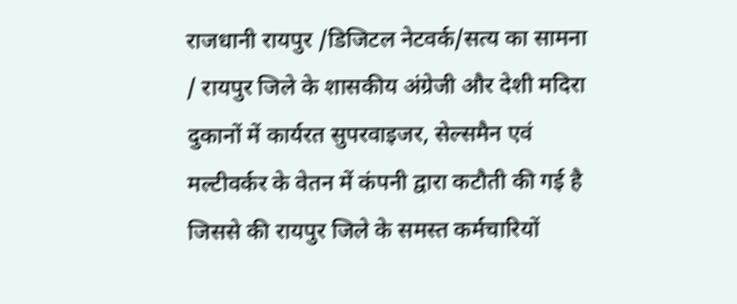राजधानी रायपुर /डिजिटल नेटवर्क/सत्य का सामना / रायपुर जिले के शासकीय अंग्रेजी और देशी मदिरा दुकानों में कार्यरत सुपरवाइजर, सेल्समैन एवं मल्टीवर्कर के वेतन में कंपनी द्वारा कटौती की गई है जिससे की रायपुर जिले के समस्त कर्मचारियों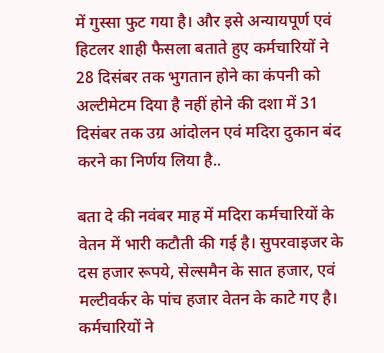में गुस्सा फुट गया है। और इसे अन्यायपूर्ण एवं हिटलर शाही फैसला बताते हुए कर्मचारियों ने 28 दिसंबर तक भुगतान होने का कंपनी को अल्टीमेटम दिया है नहीं होने की दशा में 31 दिसंबर तक उग्र आंदोलन एवं मदिरा दुकान बंद करने का निर्णय लिया है..

बता दे की नवंबर माह में मदिरा कर्मचारियों के वेतन में भारी कटौती की गई है। सुपरवाइजर के दस हजार रूपये, सेल्समैन के सात हजार, एवं मल्टीवर्कर के पांच हजार वेतन के काटे गए है। कर्मचारियों ने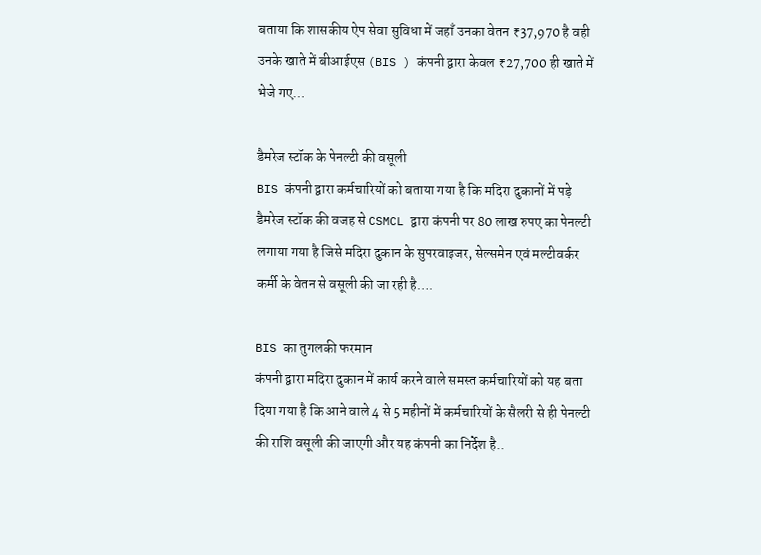बताया कि शासकीय ऐप सेवा सुविधा में जहाँ उनका वेतन ₹37,970 है वही उनके खाते में बीआईएस (BIS ) कंपनी द्वारा केवल ₹27,700 ही खाते में भेजे गए…

डैमरेज स्टॉक के पेनल्टी की वसूली
BIS कंपनी द्वारा कर्मचारियों को बताया गया है कि मदिरा दुकानों में पड़े डैमरेज स्टॉक की वजह से CSMCL द्वारा कंपनी पर 80 लाख रुपए का पेनल्टी लगाया गया है जिसे मदिरा दुकान के सुपरवाइजर, सेल्समेन एवं मल्टीवर्कर कर्मी के वेतन से वसूली की जा रही है….

BIS का तुगलकी फरमान
कंपनी द्वारा मदिरा दुकान में कार्य करने वाले समस्त कर्मचारियों को यह बता दिया गया है कि आने वाले 4 से 5 महीनों में कर्मचारियों के सैलरी से ही पेनल्टी की राशि वसूली की जाएगी और यह कंपनी का निर्देश है..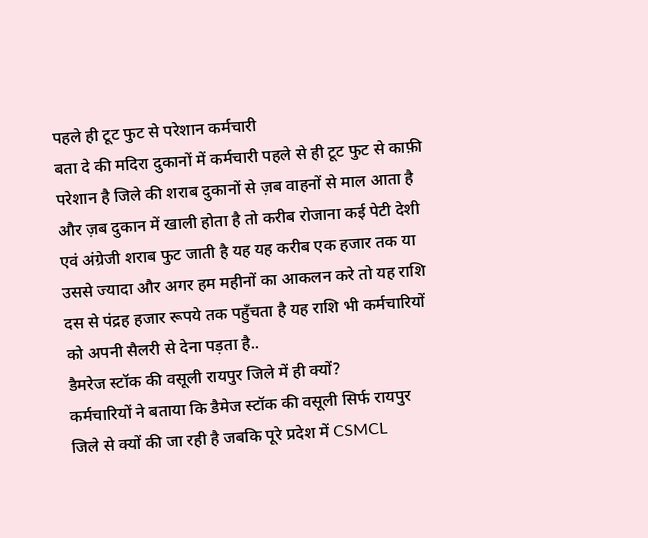पहले ही टूट फुट से परेशान कर्मचारी
बता दे की मदिरा दुकानों में कर्मचारी पहले से ही टूट फुट से काफ़ी परेशान है जिले की शराब दुकानों से ज़ब वाहनों से माल आता है और ज़ब दुकान में खाली होता है तो करीब रोजाना कई पेटी देशी एवं अंग्रेजी शराब फुट जाती है यह यह करीब एक हजार तक या उससे ज्यादा और अगर हम महीनों का आकलन करे तो यह राशि दस से पंद्रह हजार रूपये तक पहुँचता है यह राशि भी कर्मचारियों को अपनी सैलरी से देना पड़ता है..
डैमरेज स्टॉक की वसूली रायपुर जिले में ही क्यों?
कर्मचारियों ने बताया कि डैमेज स्टॉक की वसूली सिर्फ रायपुर जिले से क्यों की जा रही है जबकि पूरे प्रदेश में CSMCL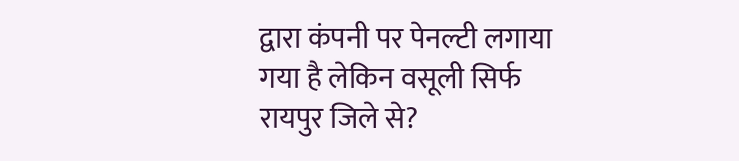द्वारा कंपनी पर पेनल्टी लगाया गया है लेकिन वसूली सिर्फ रायपुर जिले से?